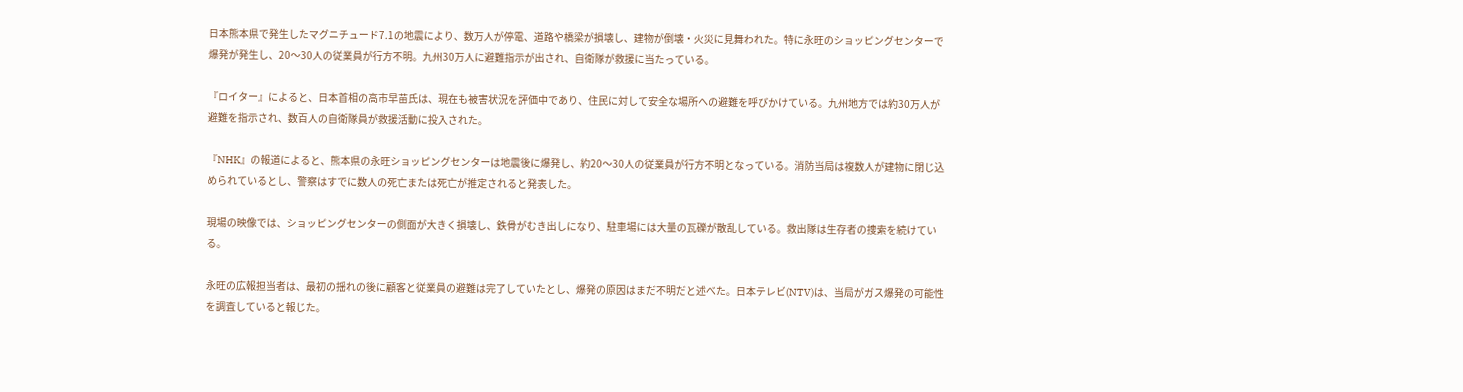日本熊本県で発生したマグニチュード7.1の地震により、数万人が停電、道路や橋梁が損壊し、建物が倒壊・火災に見舞われた。特に永旺のショッピングセンターで爆発が発生し、20〜30人の従業員が行方不明。九州30万人に避難指示が出され、自衛隊が救援に当たっている。

『ロイター』によると、日本首相の高市早苗氏は、現在も被害状況を評価中であり、住民に対して安全な場所への避難を呼びかけている。九州地方では約30万人が避難を指示され、数百人の自衛隊員が救援活動に投入された。

『NHK』の報道によると、熊本県の永旺ショッピングセンターは地震後に爆発し、約20〜30人の従業員が行方不明となっている。消防当局は複数人が建物に閉じ込められているとし、警察はすでに数人の死亡または死亡が推定されると発表した。

現場の映像では、ショッピングセンターの側面が大きく損壊し、鉄骨がむき出しになり、駐車場には大量の瓦礫が散乱している。救出隊は生存者の捜索を続けている。

永旺の広報担当者は、最初の揺れの後に顧客と従業員の避難は完了していたとし、爆発の原因はまだ不明だと述べた。日本テレビ(NTV)は、当局がガス爆発の可能性を調査していると報じた。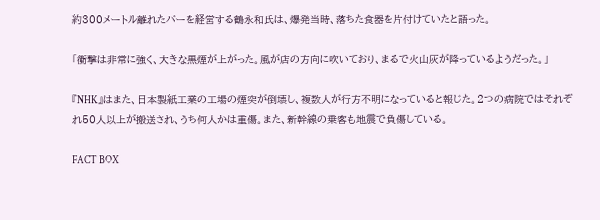約300メートル離れたバーを経営する鶴永和氏は、爆発当時、落ちた食器を片付けていたと語った。

「衝撃は非常に強く、大きな黒煙が上がった。風が店の方向に吹いており、まるで火山灰が降っているようだった。」

『NHK』はまた、日本製紙工業の工場の煙突が倒壊し、複数人が行方不明になっていると報じた。2つの病院ではそれぞれ50人以上が搬送され、うち何人かは重傷。また、新幹線の乗客も地震で負傷している。

FACT BOX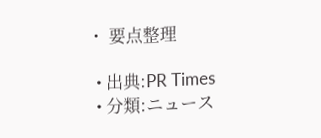・ 要点整理

  • 出典:PR Times
  • 分類:ニュース